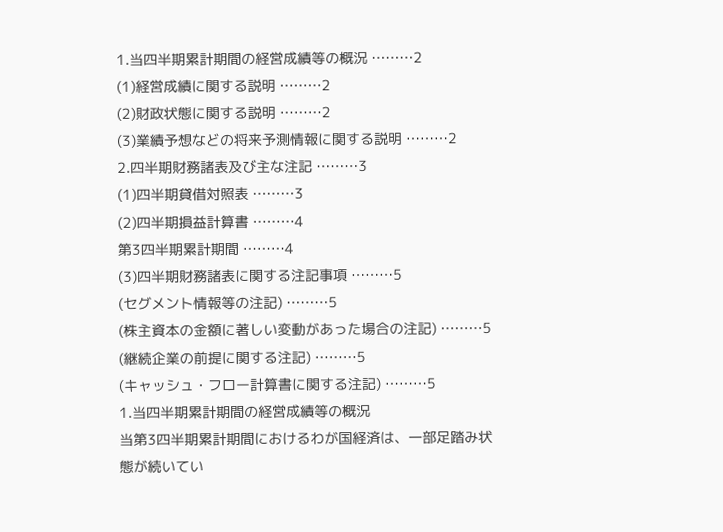1.当四半期累計期間の経営成績等の概況 ………2
(1)経営成績に関する説明 ………2
(2)財政状態に関する説明 ………2
(3)業績予想などの将来予測情報に関する説明 ………2
2.四半期財務諸表及び主な注記 ………3
(1)四半期貸借対照表 ………3
(2)四半期損益計算書 ………4
第3四半期累計期間 ………4
(3)四半期財務諸表に関する注記事項 ………5
(セグメント情報等の注記) ………5
(株主資本の金額に著しい変動があった場合の注記) ………5
(継続企業の前提に関する注記) ………5
(キャッシュ・フロー計算書に関する注記) ………5
1.当四半期累計期間の経営成績等の概況
当第3四半期累計期間におけるわが国経済は、一部足踏み状態が続いてい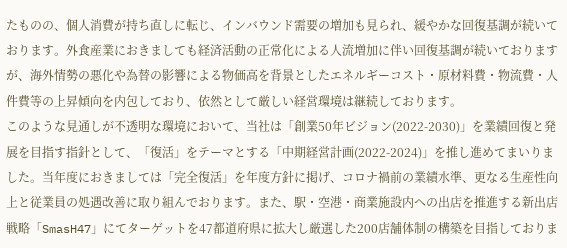たものの、個人消費が持ち直しに転じ、インバウンド需要の増加も見られ、緩やかな回復基調が続いております。外食産業におきましても経済活動の正常化による人流増加に伴い回復基調が続いておりますが、海外情勢の悪化や為替の影響による物価高を背景としたエネルギーコスト・原材料費・物流費・人件費等の上昇傾向を内包しており、依然として厳しい経営環境は継続しております。
このような見通しが不透明な環境において、当社は「創業50年ビジョン(2022-2030)」を業績回復と発展を目指す指針として、「復活」をテーマとする「中期経営計画(2022-2024)」を推し進めてまいりました。当年度におきましては「完全復活」を年度方針に掲げ、コロナ禍前の業績水準、更なる生産性向上と従業員の処遇改善に取り組んでおります。また、駅・空港・商業施設内への出店を推進する新出店戦略「SmasH47」にてターゲットを47都道府県に拡大し厳選した200店舗体制の構築を目指しておりま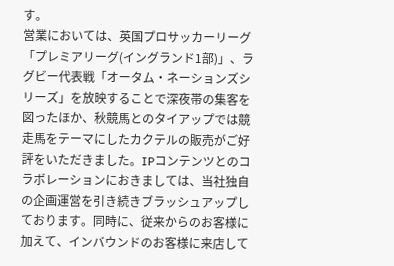す。
営業においては、英国プロサッカーリーグ「プレミアリーグ(イングランド1部)」、ラグビー代表戦「オータム・ネーションズシリーズ」を放映することで深夜帯の集客を図ったほか、秋競馬とのタイアップでは競走馬をテーマにしたカクテルの販売がご好評をいただきました。IPコンテンツとのコラボレーションにおきましては、当社独自の企画運営を引き続きブラッシュアップしております。同時に、従来からのお客様に加えて、インバウンドのお客様に来店して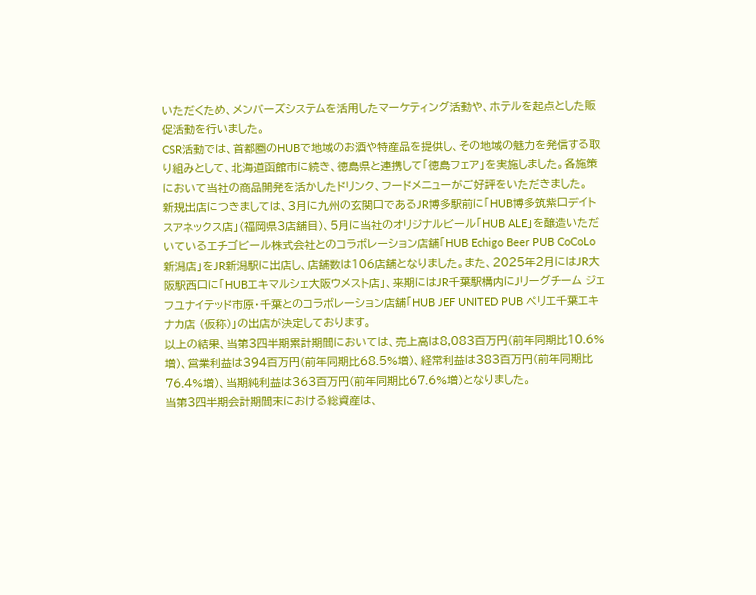いただくため、メンバーズシステムを活用したマーケティング活動や、ホテルを起点とした販促活動を行いました。
CSR活動では、首都圏のHUBで地域のお酒や特産品を提供し、その地域の魅力を発信する取り組みとして、北海道函館市に続き、徳島県と連携して「徳島フェア」を実施しました。各施策において当社の商品開発を活かしたドリンク、フードメニューがご好評をいただきました。
新規出店につきましては、3月に九州の玄関口であるJR博多駅前に「HUB博多筑紫口デイトスアネックス店」(福岡県3店舗目)、5月に当社のオリジナルビール「HUB ALE」を醸造いただいているエチゴビール株式会社とのコラボレーション店舗「HUB Echigo Beer PUB CoCoLo新潟店」をJR新潟駅に出店し、店舗数は106店舗となりました。また、2025年2月にはJR大阪駅西口に「HUBエキマルシェ大阪ウメスト店」、来期にはJR千葉駅構内にJリーグチーム ジェフユナイテッド市原・千葉とのコラボレーション店舗「HUB JEF UNITED PUB ペリエ千葉エキナカ店 (仮称)」の出店が決定しております。
以上の結果、当第3四半期累計期間においては、売上高は8,083百万円(前年同期比10.6%増)、営業利益は394百万円(前年同期比68.5%増)、経常利益は383百万円(前年同期比76.4%増)、当期純利益は363百万円(前年同期比67.6%増)となりました。
当第3四半期会計期間末における総資産は、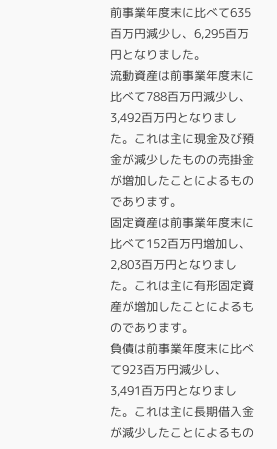前事業年度末に比べて635百万円減少し、6,295百万円となりました。
流動資産は前事業年度末に比べて788百万円減少し、3,492百万円となりました。これは主に現金及び預金が減少したものの売掛金が増加したことによるものであります。
固定資産は前事業年度末に比べて152百万円増加し、2,803百万円となりました。これは主に有形固定資産が増加したことによるものであります。
負債は前事業年度末に比べて923百万円減少し、3,491百万円となりました。これは主に長期借入金が減少したことによるもの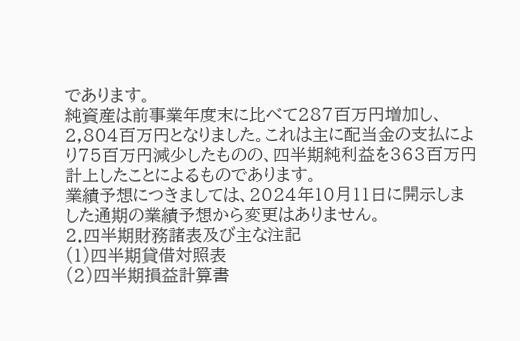であります。
純資産は前事業年度末に比べて287百万円増加し、2,804百万円となりました。これは主に配当金の支払により75百万円減少したものの、四半期純利益を363百万円計上したことによるものであります。
業績予想につきましては、2024年10月11日に開示しました通期の業績予想から変更はありません。
2.四半期財務諸表及び主な注記
(1)四半期貸借対照表
(2)四半期損益計算書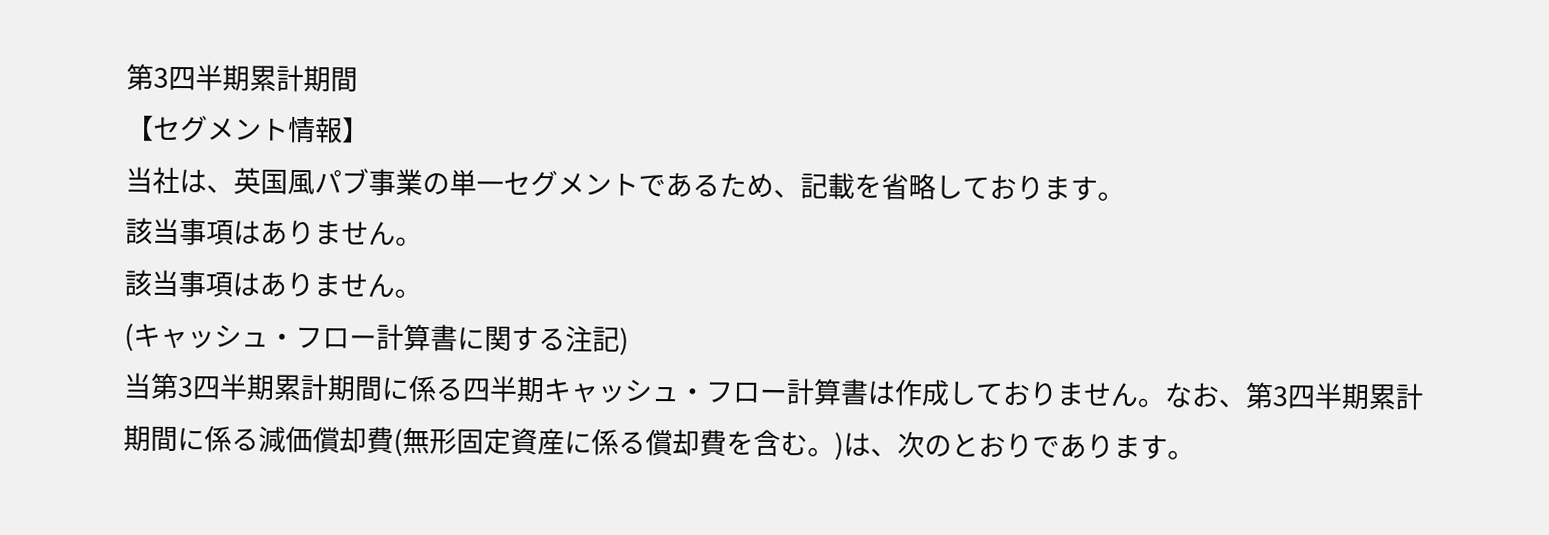第3四半期累計期間
【セグメント情報】
当社は、英国風パブ事業の単一セグメントであるため、記載を省略しております。
該当事項はありません。
該当事項はありません。
(キャッシュ・フロー計算書に関する注記)
当第3四半期累計期間に係る四半期キャッシュ・フロー計算書は作成しておりません。なお、第3四半期累計期間に係る減価償却費(無形固定資産に係る償却費を含む。)は、次のとおりであります。